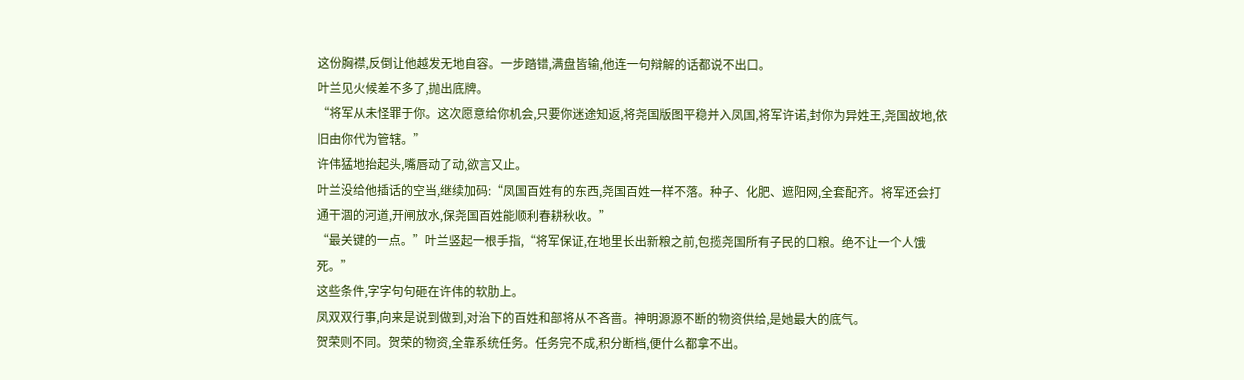这份胸襟,反倒让他越发无地自容。一步踏错,满盘皆输,他连一句辩解的话都说不出口。
叶兰见火候差不多了,抛出底牌。
“将军从未怪罪于你。这次愿意给你机会,只要你迷途知返,将尧国版图平稳并入凤国,将军许诺,封你为异姓王,尧国故地,依旧由你代为管辖。”
许伟猛地抬起头,嘴唇动了动,欲言又止。
叶兰没给他插话的空当,继续加码:“凤国百姓有的东西,尧国百姓一样不落。种子、化肥、遮阳网,全套配齐。将军还会打通干涸的河道,开闸放水,保尧国百姓能顺利春耕秋收。”
“最关键的一点。”叶兰竖起一根手指,“将军保证,在地里长出新粮之前,包揽尧国所有子民的口粮。绝不让一个人饿死。”
这些条件,字字句句砸在许伟的软肋上。
凤双双行事,向来是说到做到,对治下的百姓和部将从不吝啬。神明源源不断的物资供给,是她最大的底气。
贺荣则不同。贺荣的物资,全靠系统任务。任务完不成,积分断档,便什么都拿不出。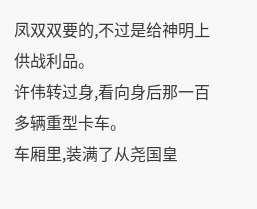凤双双要的,不过是给神明上供战利品。
许伟转过身,看向身后那一百多辆重型卡车。
车厢里,装满了从尧国皇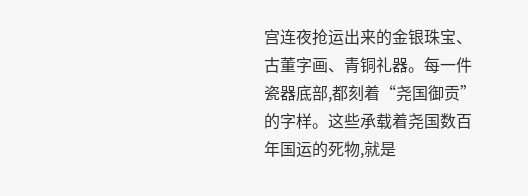宫连夜抢运出来的金银珠宝、古董字画、青铜礼器。每一件瓷器底部,都刻着“尧国御贡”的字样。这些承载着尧国数百年国运的死物,就是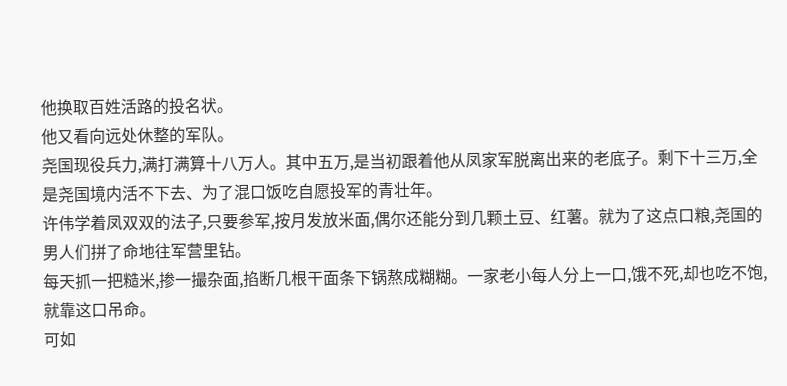他换取百姓活路的投名状。
他又看向远处休整的军队。
尧国现役兵力,满打满算十八万人。其中五万,是当初跟着他从凤家军脱离出来的老底子。剩下十三万,全是尧国境内活不下去、为了混口饭吃自愿投军的青壮年。
许伟学着凤双双的法子,只要参军,按月发放米面,偶尔还能分到几颗土豆、红薯。就为了这点口粮,尧国的男人们拼了命地往军营里钻。
每天抓一把糙米,掺一撮杂面,掐断几根干面条下锅熬成糊糊。一家老小每人分上一口,饿不死,却也吃不饱,就靠这口吊命。
可如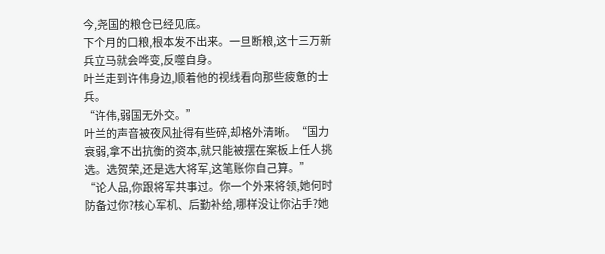今,尧国的粮仓已经见底。
下个月的口粮,根本发不出来。一旦断粮,这十三万新兵立马就会哗变,反噬自身。
叶兰走到许伟身边,顺着他的视线看向那些疲惫的士兵。
“许伟,弱国无外交。”
叶兰的声音被夜风扯得有些碎,却格外清晰。“国力衰弱,拿不出抗衡的资本,就只能被摆在案板上任人挑选。选贺荣,还是选大将军,这笔账你自己算。”
“论人品,你跟将军共事过。你一个外来将领,她何时防备过你?核心军机、后勤补给,哪样没让你沾手?她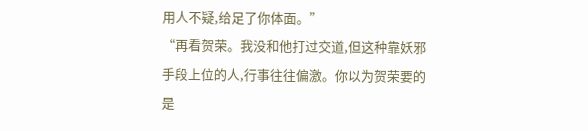用人不疑,给足了你体面。”
“再看贺荣。我没和他打过交道,但这种靠妖邪手段上位的人,行事往往偏激。你以为贺荣要的是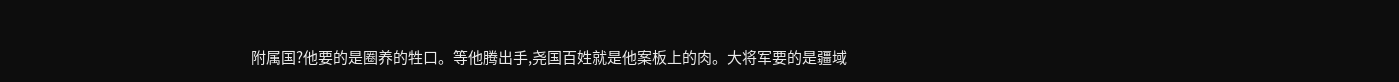附属国?他要的是圈养的牲口。等他腾出手,尧国百姓就是他案板上的肉。大将军要的是疆域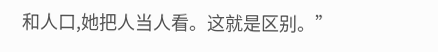和人口,她把人当人看。这就是区别。”